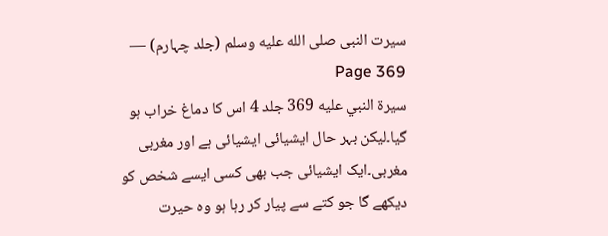سیرت النبی صلى الله عليه وسلم (جلد چہارم) — Page 369
سيرة النبي عليه 369 جلد 4 اس کا دماغ خراب ہو گیا۔لیکن بہر حال ایشیائی ایشیائی ہے اور مغربی مغربی۔ایک ایشیائی جب بھی کسی ایسے شخص کو دیکھے گا جو کتے سے پیار کر رہا ہو وہ حیرت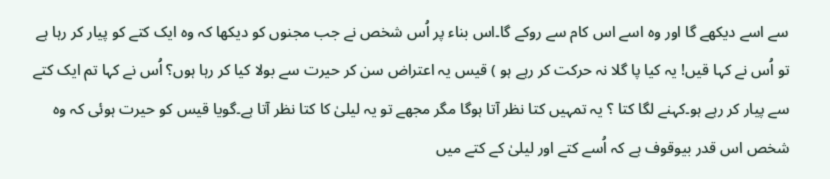سے اسے دیکھے گا اور وہ اسے اس کام سے روکے گا۔اس بناء پر اُس شخص نے جب مجنوں کو دیکھا کہ وہ ایک کتے کو پیار کر رہا ہے تو اُس نے کہا قیں! یہ کیا پا گلا نہ حرکت کر رہے ہو ) قیس یہ اعتراض سن کر حیرت سے بولا کیا کر رہا ہوں؟ اُس نے کہا تم ایک کتے سے پیار کر رہے ہو۔کہنے لگا کتا ؟ یہ تمہیں کتا نظر آتا ہوگا مگر مجھے تو یہ لیلیٰ کا کتا نظر آتا ہے۔گویا قیس کو حیرت ہوئی کہ وہ شخص اس قدر بیوقوف ہے کہ اُسے کتے اور لیلیٰ کے کتے میں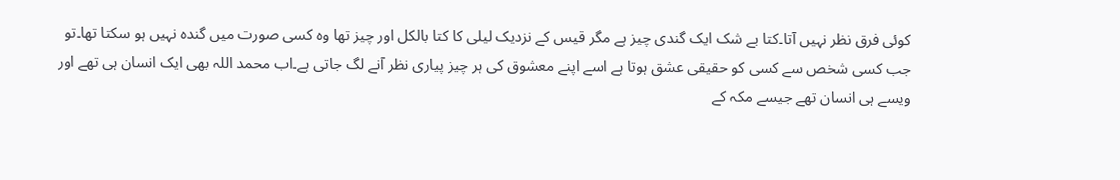کوئی فرق نظر نہیں آتا۔کتا بے شک ایک گندی چیز ہے مگر قیس کے نزدیک لیلی کا کتا بالکل اور چیز تھا وہ کسی صورت میں گندہ نہیں ہو سکتا تھا۔تو جب کسی شخص سے کسی کو حقیقی عشق ہوتا ہے اسے اپنے معشوق کی ہر چیز پیاری نظر آنے لگ جاتی ہے۔اب محمد اللہ بھی ایک انسان ہی تھے اور ویسے ہی انسان تھے جیسے مکہ کے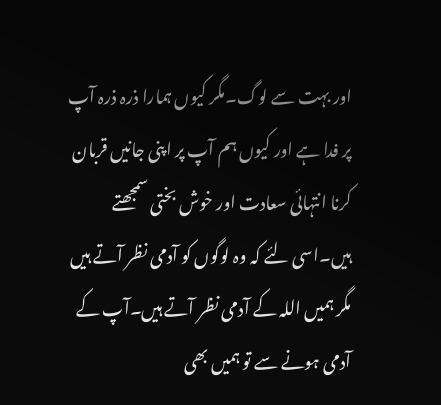اور بہت سے لوگ۔مگر کیوں ہمارا ذرہ ذرہ آپ پر فدا ہے اور کیوں ہم آپ پر اپنی جانیں قربان کرنا انتہائی سعادت اور خوش بختی سمجھتے ہیں۔اسی لئے کہ وہ لوگوں کو آدمی نظر آتے ہیں مگر ہمیں اللہ کے آدمی نظر آتے ہیں۔آپ کے آدمی ہونے سے تو ہمیں بھی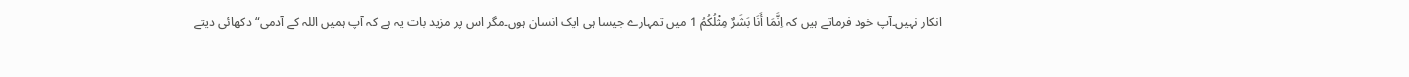انکار نہیں۔آپ خود فرماتے ہیں کہ اِنَّمَا أَنَا بَشَرٌ مِثْلُكُمُ 1 میں تمہارے جیسا ہی ایک انسان ہوں۔مگر اس پر مزید بات یہ ہے کہ آپ ہمیں اللہ کے آدمی“ دکھائی دیتے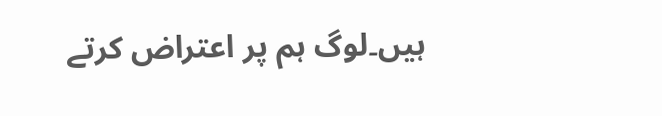ہیں۔لوگ ہم پر اعتراض کرتے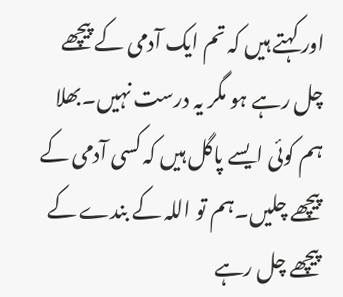اور کہتے ہیں کہ تم ایک آدمی کے پیچھے چل رہے ہو مگر یہ درست نہیں۔بھلا ہم کوئی ایسے پاگل ہیں کہ کسی آدمی کے پیچھے چلیں۔ہم تو اللہ کے بندے کے پیچھے چل رہے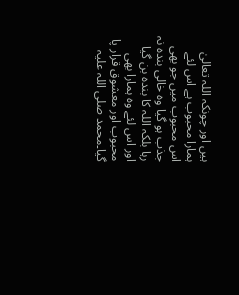ہیں اور چونکہ اللہ تعالیٰ ہمارا محبوب ہے اس لئے اس محبوب میں جو بھی جذب ہو گیا وہ خالی بندہ نہ رہا بلکہ اللہ کا بندہ بن گیا اور اس لئے وہ ہمارا بھی محبوب اور معشوق قرار پا گیا۔محمد صلی اللہ علیہ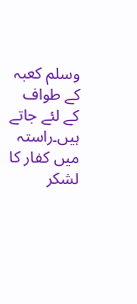وسلم کعبہ کے طواف کے لئے جاتے ہیں۔راستہ میں کفار کا لشکر